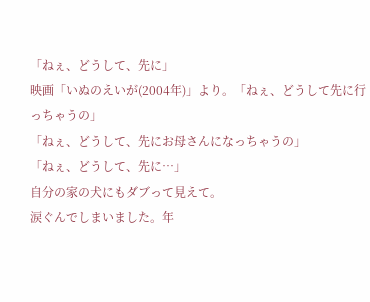「ねぇ、どうして、先に」
映画「いぬのえいが(2004年)」より。「ねぇ、どうして先に行っちゃうの」
「ねぇ、どうして、先にお母さんになっちゃうの」
「ねぇ、どうして、先に…」
自分の家の犬にもダブって見えて。
涙ぐんでしまいました。年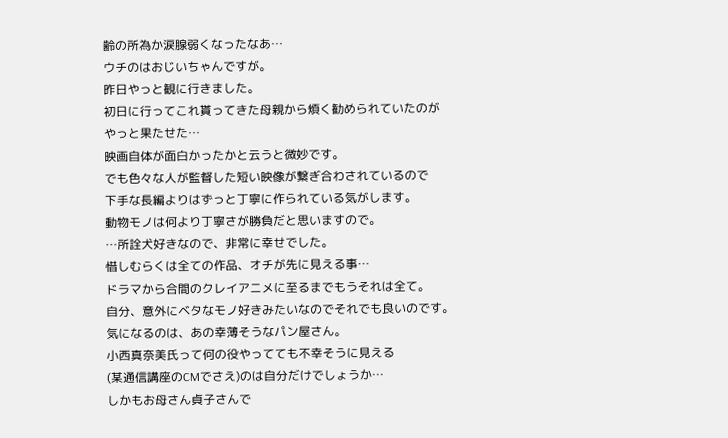齢の所為か涙腺弱くなったなあ…
ウチのはおじいちゃんですが。
昨日やっと観に行きました。
初日に行ってこれ貰ってきた母親から煩く勧められていたのが
やっと果たせた…
映画自体が面白かったかと云うと微妙です。
でも色々な人が監督した短い映像が繋ぎ合わされているので
下手な長編よりはずっと丁寧に作られている気がします。
動物モノは何より丁寧さが勝負だと思いますので。
…所詮犬好きなので、非常に幸せでした。
惜しむらくは全ての作品、オチが先に見える事…
ドラマから合間のクレイアニメに至るまでもうそれは全て。
自分、意外にベタなモノ好きみたいなのでそれでも良いのです。
気になるのは、あの幸薄そうなパン屋さん。
小西真奈美氏って何の役やってても不幸そうに見える
(某通信講座のCMでさえ)のは自分だけでしょうか…
しかもお母さん貞子さんで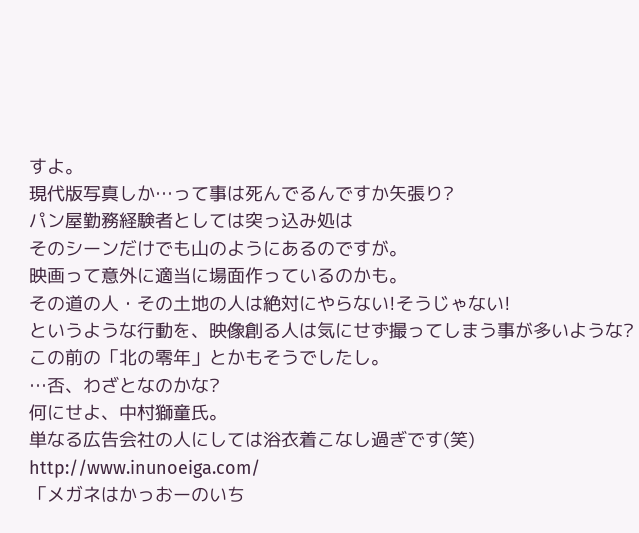すよ。
現代版写真しか…って事は死んでるんですか矢張り?
パン屋勤務経験者としては突っ込み処は
そのシーンだけでも山のようにあるのですが。
映画って意外に適当に場面作っているのかも。
その道の人・その土地の人は絶対にやらない!そうじゃない!
というような行動を、映像創る人は気にせず撮ってしまう事が多いような?
この前の「北の零年」とかもそうでしたし。
…否、わざとなのかな?
何にせよ、中村獅童氏。
単なる広告会社の人にしては浴衣着こなし過ぎです(笑)
http://www.inunoeiga.com/
「メガネはかっおーのいち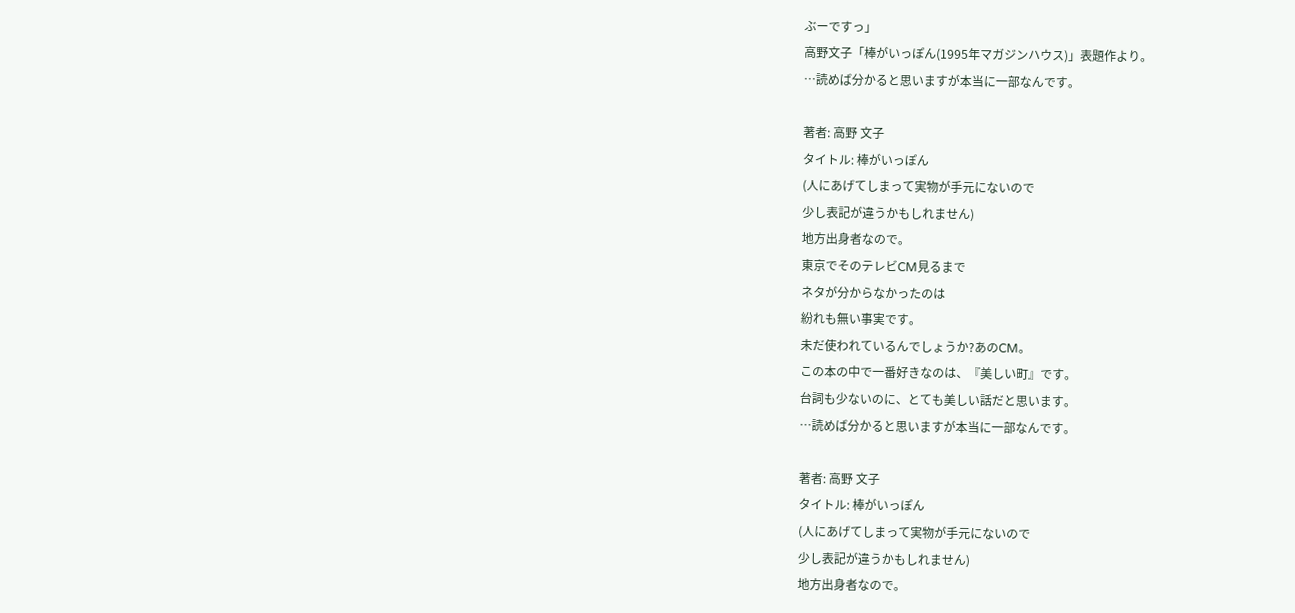ぶーですっ」
高野文子「棒がいっぽん(1995年マガジンハウス)」表題作より。
…読めば分かると思いますが本当に一部なんです。

著者: 高野 文子
タイトル: 棒がいっぽん
(人にあげてしまって実物が手元にないので
少し表記が違うかもしれません)
地方出身者なので。
東京でそのテレビCM見るまで
ネタが分からなかったのは
紛れも無い事実です。
未だ使われているんでしょうか?あのCM。
この本の中で一番好きなのは、『美しい町』です。
台詞も少ないのに、とても美しい話だと思います。
…読めば分かると思いますが本当に一部なんです。

著者: 高野 文子
タイトル: 棒がいっぽん
(人にあげてしまって実物が手元にないので
少し表記が違うかもしれません)
地方出身者なので。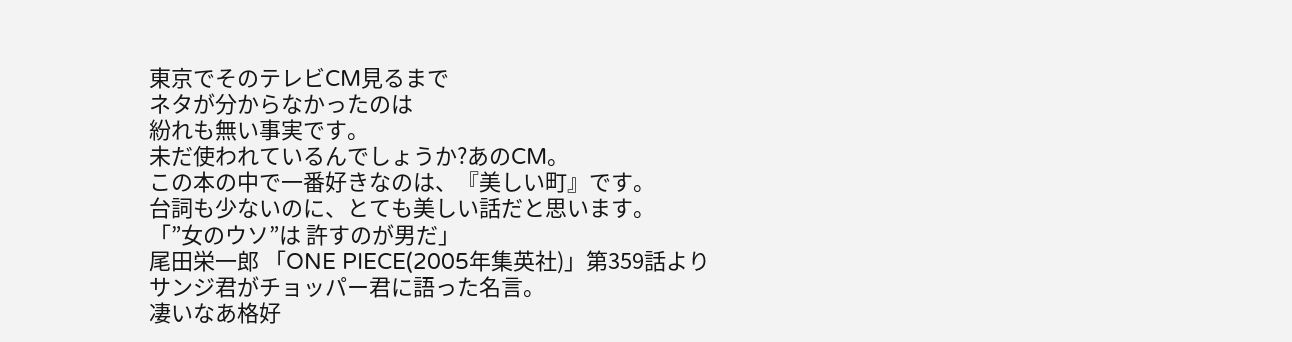東京でそのテレビCM見るまで
ネタが分からなかったのは
紛れも無い事実です。
未だ使われているんでしょうか?あのCM。
この本の中で一番好きなのは、『美しい町』です。
台詞も少ないのに、とても美しい話だと思います。
「”女のウソ”は 許すのが男だ」
尾田栄一郎 「ONE PIECE(2005年集英社)」第359話より
サンジ君がチョッパー君に語った名言。
凄いなあ格好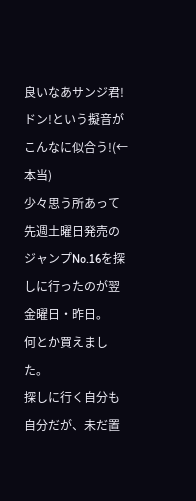良いなあサンジ君!
ドン!という擬音がこんなに似合う!(←本当)
少々思う所あって
先週土曜日発売のジャンプNo.16を探しに行ったのが翌金曜日・昨日。
何とか買えました。
探しに行く自分も自分だが、未だ置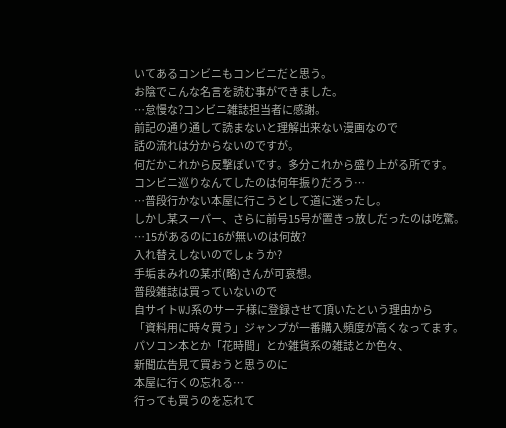いてあるコンビニもコンビニだと思う。
お陰でこんな名言を読む事ができました。
…怠慢な?コンビニ雑誌担当者に感謝。
前記の通り通して読まないと理解出来ない漫画なので
話の流れは分からないのですが。
何だかこれから反撃ぽいです。多分これから盛り上がる所です。
コンビニ巡りなんてしたのは何年振りだろう…
…普段行かない本屋に行こうとして道に迷ったし。
しかし某スーパー、さらに前号15号が置きっ放しだったのは吃驚。
…15があるのに16が無いのは何故?
入れ替えしないのでしょうか?
手垢まみれの某ボ(略)さんが可哀想。
普段雑誌は買っていないので
自サイトWJ系のサーチ様に登録させて頂いたという理由から
「資料用に時々買う」ジャンプが一番購入頻度が高くなってます。
パソコン本とか「花時間」とか雑貨系の雑誌とか色々、
新聞広告見て買おうと思うのに
本屋に行くの忘れる…
行っても買うのを忘れて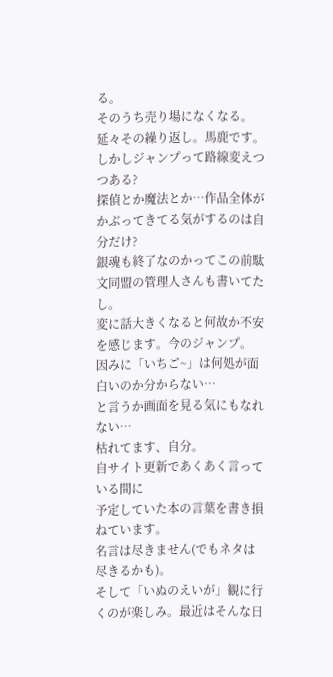る。
そのうち売り場になくなる。
延々その繰り返し。馬鹿です。
しかしジャンプって路線変えつつある?
探偵とか魔法とか…作品全体がかぶってきてる気がするのは自分だけ?
銀魂も終了なのかってこの前駄文同盟の管理人さんも書いてたし。
変に話大きくなると何故か不安を感じます。今のジャンプ。
因みに「いちご~」は何処が面白いのか分からない…
と言うか画面を見る気にもなれない…
枯れてます、自分。
自サイト更新であくあく言っている間に
予定していた本の言葉を書き損ねています。
名言は尽きません(でもネタは尽きるかも)。
そして「いぬのえいが」観に行くのが楽しみ。最近はそんな日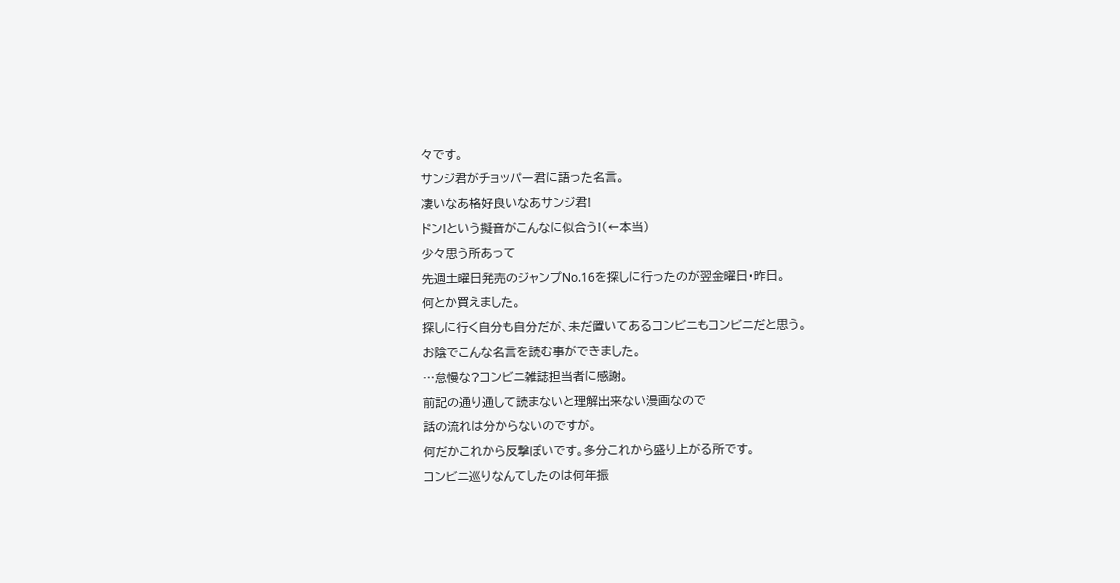々です。
サンジ君がチョッパー君に語った名言。
凄いなあ格好良いなあサンジ君!
ドン!という擬音がこんなに似合う!(←本当)
少々思う所あって
先週土曜日発売のジャンプNo.16を探しに行ったのが翌金曜日・昨日。
何とか買えました。
探しに行く自分も自分だが、未だ置いてあるコンビニもコンビニだと思う。
お陰でこんな名言を読む事ができました。
…怠慢な?コンビニ雑誌担当者に感謝。
前記の通り通して読まないと理解出来ない漫画なので
話の流れは分からないのですが。
何だかこれから反撃ぽいです。多分これから盛り上がる所です。
コンビニ巡りなんてしたのは何年振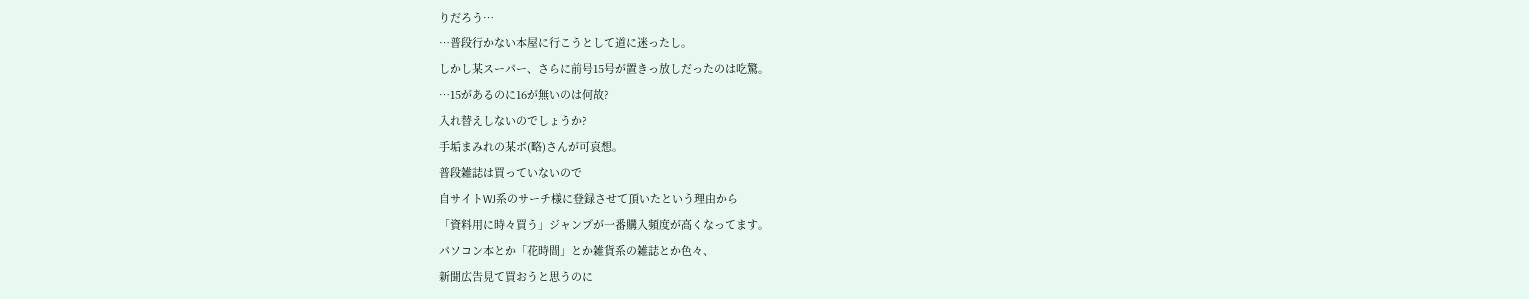りだろう…
…普段行かない本屋に行こうとして道に迷ったし。
しかし某スーパー、さらに前号15号が置きっ放しだったのは吃驚。
…15があるのに16が無いのは何故?
入れ替えしないのでしょうか?
手垢まみれの某ボ(略)さんが可哀想。
普段雑誌は買っていないので
自サイトWJ系のサーチ様に登録させて頂いたという理由から
「資料用に時々買う」ジャンプが一番購入頻度が高くなってます。
パソコン本とか「花時間」とか雑貨系の雑誌とか色々、
新聞広告見て買おうと思うのに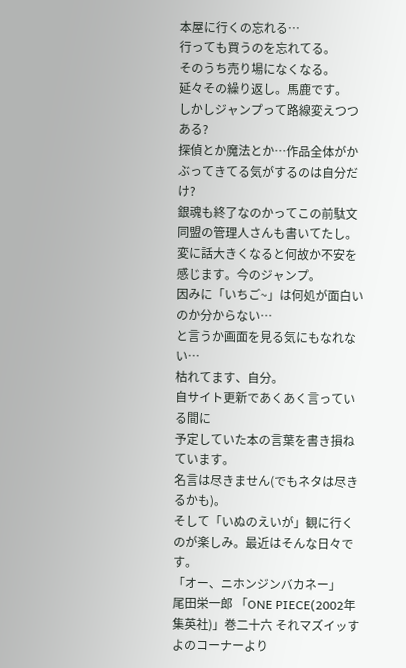本屋に行くの忘れる…
行っても買うのを忘れてる。
そのうち売り場になくなる。
延々その繰り返し。馬鹿です。
しかしジャンプって路線変えつつある?
探偵とか魔法とか…作品全体がかぶってきてる気がするのは自分だけ?
銀魂も終了なのかってこの前駄文同盟の管理人さんも書いてたし。
変に話大きくなると何故か不安を感じます。今のジャンプ。
因みに「いちご~」は何処が面白いのか分からない…
と言うか画面を見る気にもなれない…
枯れてます、自分。
自サイト更新であくあく言っている間に
予定していた本の言葉を書き損ねています。
名言は尽きません(でもネタは尽きるかも)。
そして「いぬのえいが」観に行くのが楽しみ。最近はそんな日々です。
「オー、ニホンジンバカネー」
尾田栄一郎 「ONE PIECE(2002年集英社)」巻二十六 それマズイッすよのコーナーより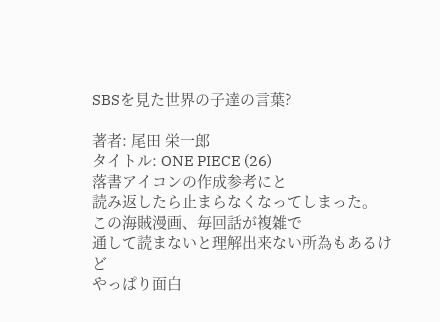SBSを見た世界の子達の言葉?

著者: 尾田 栄一郎
タイトル: ONE PIECE (26)
落書アイコンの作成参考にと
読み返したら止まらなくなってしまった。
この海賊漫画、毎回話が複雑で
通して読まないと理解出来ない所為もあるけど
やっぱり面白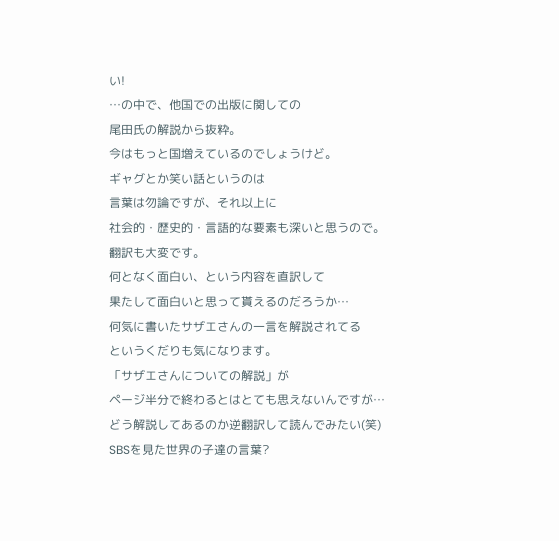い!
…の中で、他国での出版に関しての
尾田氏の解説から抜粋。
今はもっと国増えているのでしょうけど。
ギャグとか笑い話というのは
言葉は勿論ですが、それ以上に
社会的・歴史的・言語的な要素も深いと思うので。
翻訳も大変です。
何となく面白い、という内容を直訳して
果たして面白いと思って貰えるのだろうか…
何気に書いたサザエさんの一言を解説されてる
というくだりも気になります。
「サザエさんについての解説」が
ページ半分で終わるとはとても思えないんですが…
どう解説してあるのか逆翻訳して読んでみたい(笑)
SBSを見た世界の子達の言葉?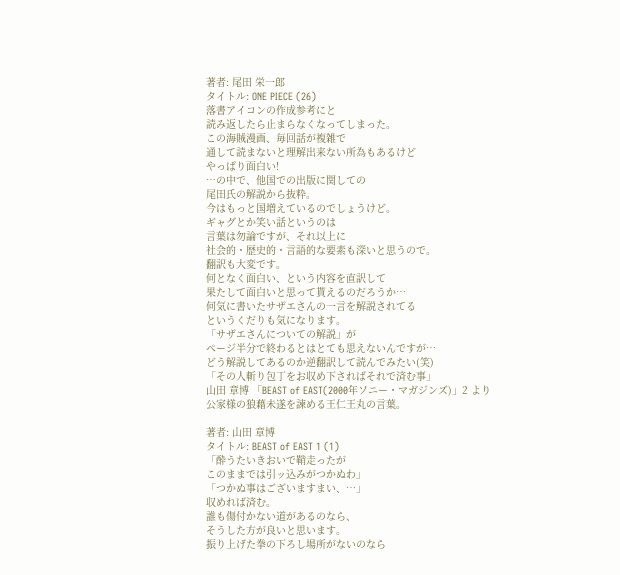著者: 尾田 栄一郎
タイトル: ONE PIECE (26)
落書アイコンの作成参考にと
読み返したら止まらなくなってしまった。
この海賊漫画、毎回話が複雑で
通して読まないと理解出来ない所為もあるけど
やっぱり面白い!
…の中で、他国での出版に関しての
尾田氏の解説から抜粋。
今はもっと国増えているのでしょうけど。
ギャグとか笑い話というのは
言葉は勿論ですが、それ以上に
社会的・歴史的・言語的な要素も深いと思うので。
翻訳も大変です。
何となく面白い、という内容を直訳して
果たして面白いと思って貰えるのだろうか…
何気に書いたサザエさんの一言を解説されてる
というくだりも気になります。
「サザエさんについての解説」が
ページ半分で終わるとはとても思えないんですが…
どう解説してあるのか逆翻訳して読んでみたい(笑)
「その人斬り包丁をお収め下さればそれで済む事」
山田 章博 「BEAST of EAST(2000年ソニー・マガジンズ)」2 より
公家様の狼藉未遂を諫める王仁王丸の言葉。

著者: 山田 章博
タイトル: BEAST of EAST 1 (1)
「酔うたいきおいで鞘走ったが
このままでは引ッ込みがつかぬわ」
「つかぬ事はございますまい、…」
収めれば済む。
誰も傷付かない道があるのなら、
そうした方が良いと思います。
振り上げた拳の下ろし場所がないのなら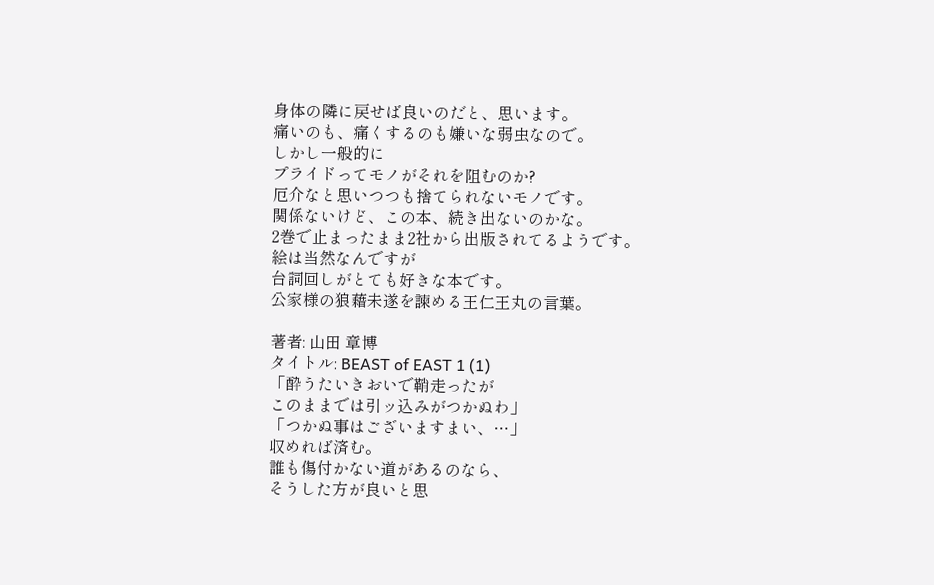身体の隣に戻せば良いのだと、思います。
痛いのも、痛くするのも嫌いな弱虫なので。
しかし一般的に
プライドってモノがそれを阻むのか?
厄介なと思いつつも捨てられないモノです。
関係ないけど、この本、続き出ないのかな。
2巻で止まったまま2社から出版されてるようです。
絵は当然なんですが
台詞回しがとても好きな本です。
公家様の狼藉未遂を諫める王仁王丸の言葉。

著者: 山田 章博
タイトル: BEAST of EAST 1 (1)
「酔うたいきおいで鞘走ったが
このままでは引ッ込みがつかぬわ」
「つかぬ事はございますまい、…」
収めれば済む。
誰も傷付かない道があるのなら、
そうした方が良いと思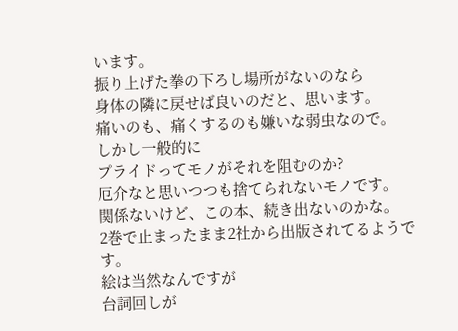います。
振り上げた拳の下ろし場所がないのなら
身体の隣に戻せば良いのだと、思います。
痛いのも、痛くするのも嫌いな弱虫なので。
しかし一般的に
プライドってモノがそれを阻むのか?
厄介なと思いつつも捨てられないモノです。
関係ないけど、この本、続き出ないのかな。
2巻で止まったまま2社から出版されてるようです。
絵は当然なんですが
台詞回しが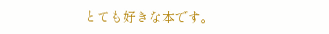とても好きな本です。